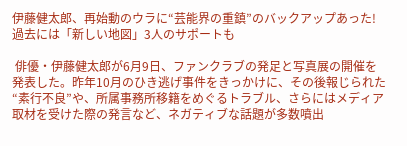伊藤健太郎、再始動のウラに“芸能界の重鎮”のバックアップあった! 過去には「新しい地図」3人のサポートも

 俳優・伊藤健太郎が6月9日、ファンクラブの発足と写真展の開催を発表した。昨年10月のひき逃げ事件をきっかけに、その後報じられた“素行不良”や、所属事務所移籍をめぐるトラブル、さらにはメディア取材を受けた際の発言など、ネガティブな話題が多数噴出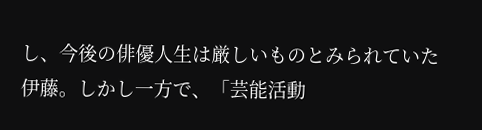し、今後の俳優人生は厳しいものとみられていた伊藤。しかし一方で、「芸能活動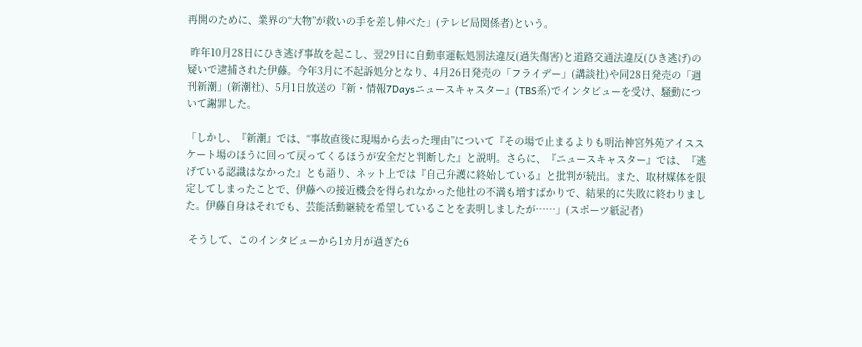再開のために、業界の“大物”が救いの手を差し伸べた」(テレビ局関係者)という。

 昨年10月28日にひき逃げ事故を起こし、翌29日に自動車運転処罰法違反(過失傷害)と道路交通法違反(ひき逃げ)の疑いで逮捕された伊藤。今年3月に不起訴処分となり、4月26日発売の「フライデー」(講談社)や同28日発売の「週刊新潮」(新潮社)、5月1日放送の『新・情報7Daysニュースキャスター』(TBS系)でインタビューを受け、騒動について謝罪した。

「しかし、『新潮』では、“事故直後に現場から去った理由”について『その場で止まるよりも明治神宮外苑アイススケート場のほうに回って戻ってくるほうが安全だと判断した』と説明。さらに、『ニュースキャスター』では、『逃げている認識はなかった』とも語り、ネット上では『自己弁護に終始している』と批判が続出。また、取材媒体を限定してしまったことで、伊藤への接近機会を得られなかった他社の不満も増すばかりで、結果的に失敗に終わりました。伊藤自身はそれでも、芸能活動継続を希望していることを表明しましたが……」(スポーツ紙記者)

 そうして、このインタビューから1カ月が過ぎた6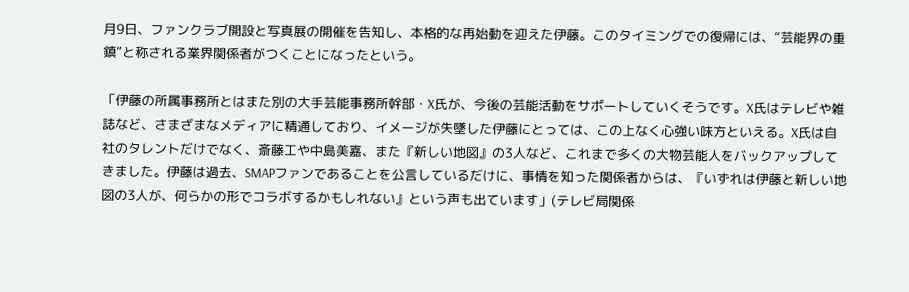月9日、ファンクラブ開設と写真展の開催を告知し、本格的な再始動を迎えた伊藤。このタイミングでの復帰には、“芸能界の重鎮”と称される業界関係者がつくことになったという。

「伊藤の所属事務所とはまた別の大手芸能事務所幹部・X氏が、今後の芸能活動をサポートしていくそうです。X氏はテレビや雑誌など、さまざまなメディアに精通しており、イメージが失墜した伊藤にとっては、この上なく心強い味方といえる。X氏は自社のタレントだけでなく、斎藤工や中島美嘉、また『新しい地図』の3人など、これまで多くの大物芸能人をバックアップしてきました。伊藤は過去、SMAPファンであることを公言しているだけに、事情を知った関係者からは、『いずれは伊藤と新しい地図の3人が、何らかの形でコラボするかもしれない』という声も出ています」(テレビ局関係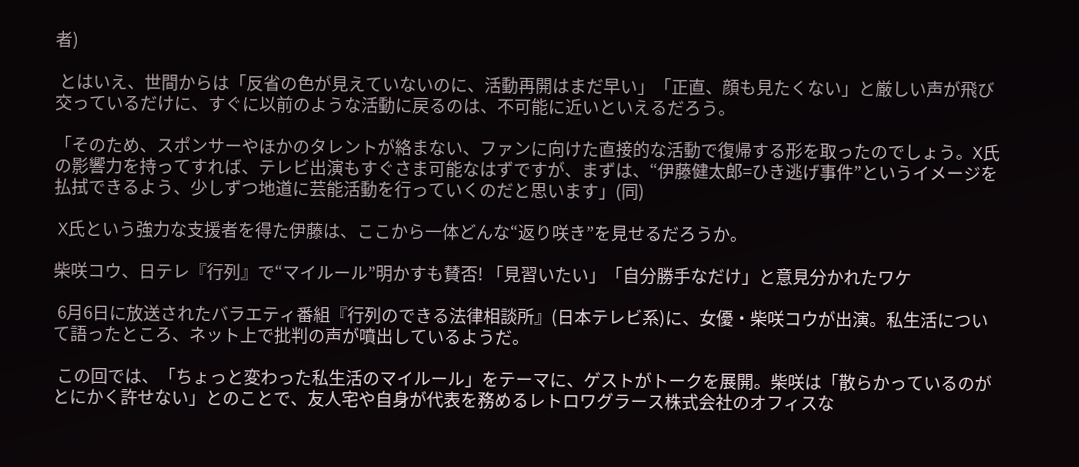者)

 とはいえ、世間からは「反省の色が見えていないのに、活動再開はまだ早い」「正直、顔も見たくない」と厳しい声が飛び交っているだけに、すぐに以前のような活動に戻るのは、不可能に近いといえるだろう。

「そのため、スポンサーやほかのタレントが絡まない、ファンに向けた直接的な活動で復帰する形を取ったのでしょう。X氏の影響力を持ってすれば、テレビ出演もすぐさま可能なはずですが、まずは、“伊藤健太郎=ひき逃げ事件”というイメージを払拭できるよう、少しずつ地道に芸能活動を行っていくのだと思います」(同)

 X氏という強力な支援者を得た伊藤は、ここから一体どんな“返り咲き”を見せるだろうか。

柴咲コウ、日テレ『行列』で“マイルール”明かすも賛否! 「見習いたい」「自分勝手なだけ」と意見分かれたワケ

 6月6日に放送されたバラエティ番組『行列のできる法律相談所』(日本テレビ系)に、女優・柴咲コウが出演。私生活について語ったところ、ネット上で批判の声が噴出しているようだ。

 この回では、「ちょっと変わった私生活のマイルール」をテーマに、ゲストがトークを展開。柴咲は「散らかっているのがとにかく許せない」とのことで、友人宅や自身が代表を務めるレトロワグラース株式会社のオフィスな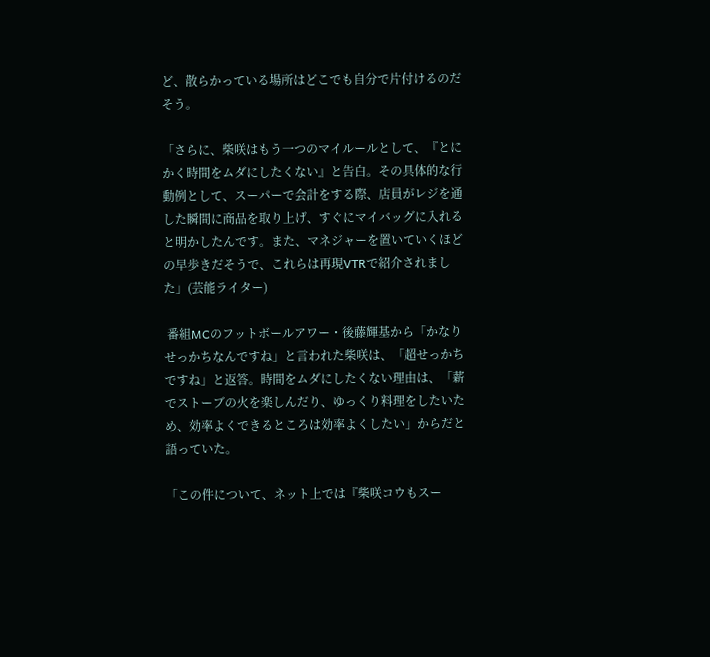ど、散らかっている場所はどこでも自分で片付けるのだそう。

「さらに、柴咲はもう一つのマイルールとして、『とにかく時間をムダにしたくない』と告白。その具体的な行動例として、スーパーで会計をする際、店員がレジを通した瞬間に商品を取り上げ、すぐにマイバッグに入れると明かしたんです。また、マネジャーを置いていくほどの早歩きだそうで、これらは再現VTRで紹介されました」(芸能ライター)

 番組MCのフットボールアワー・後藤輝基から「かなりせっかちなんですね」と言われた柴咲は、「超せっかちですね」と返答。時間をムダにしたくない理由は、「薪でストーブの火を楽しんだり、ゆっくり料理をしたいため、効率よくできるところは効率よくしたい」からだと語っていた。

「この件について、ネット上では『柴咲コウもスー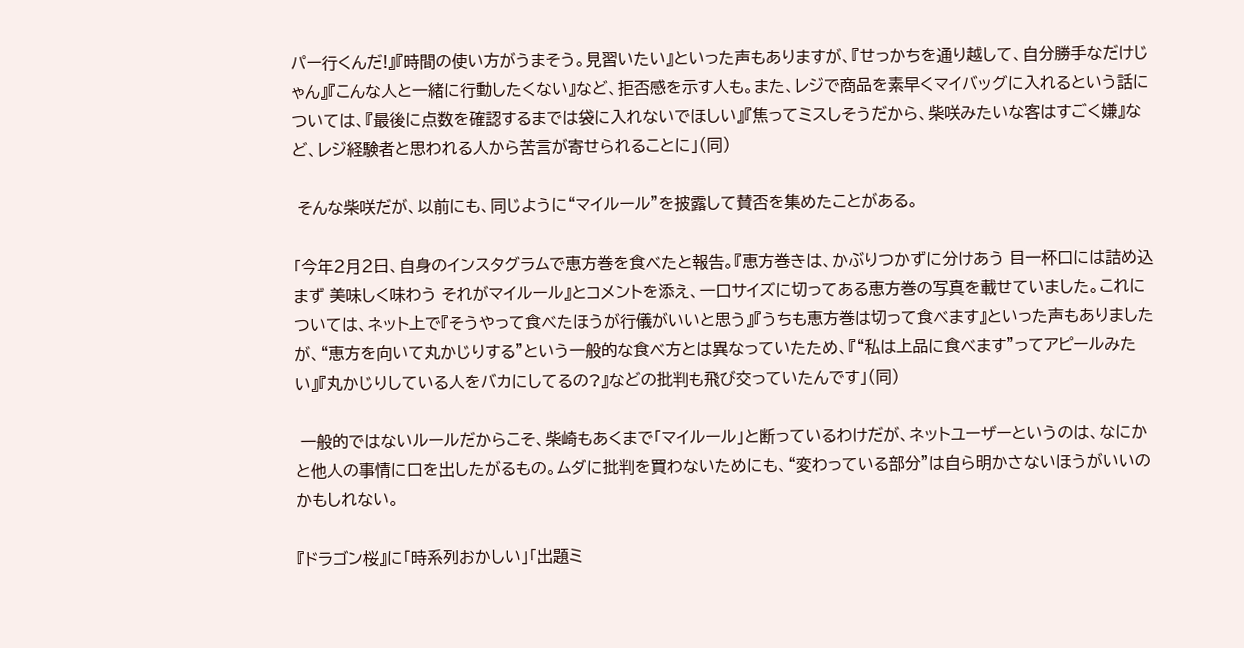パー行くんだ!』『時間の使い方がうまそう。見習いたい』といった声もありますが、『せっかちを通り越して、自分勝手なだけじゃん』『こんな人と一緒に行動したくない』など、拒否感を示す人も。また、レジで商品を素早くマイバッグに入れるという話については、『最後に点数を確認するまでは袋に入れないでほしい』『焦ってミスしそうだから、柴咲みたいな客はすごく嫌』など、レジ経験者と思われる人から苦言が寄せられることに」(同)

 そんな柴咲だが、以前にも、同じように“マイルール”を披露して賛否を集めたことがある。

「今年2月2日、自身のインスタグラムで恵方巻を食べたと報告。『恵方巻きは、かぶりつかずに分けあう 目一杯口には詰め込まず 美味しく味わう それがマイルール』とコメントを添え、一口サイズに切ってある恵方巻の写真を載せていました。これについては、ネット上で『そうやって食べたほうが行儀がいいと思う』『うちも恵方巻は切って食べます』といった声もありましたが、“恵方を向いて丸かじりする”という一般的な食べ方とは異なっていたため、『“私は上品に食べます”ってアピールみたい』『丸かじりしている人をバカにしてるの?』などの批判も飛び交っていたんです」(同)

 一般的ではないルールだからこそ、柴崎もあくまで「マイルール」と断っているわけだが、ネットユーザーというのは、なにかと他人の事情に口を出したがるもの。ムダに批判を買わないためにも、“変わっている部分”は自ら明かさないほうがいいのかもしれない。

『ドラゴン桜』に「時系列おかしい」「出題ミ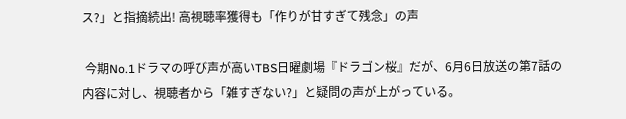ス?」と指摘続出! 高視聴率獲得も「作りが甘すぎて残念」の声

 今期No.1ドラマの呼び声が高いTBS日曜劇場『ドラゴン桜』だが、6月6日放送の第7話の内容に対し、視聴者から「雑すぎない?」と疑問の声が上がっている。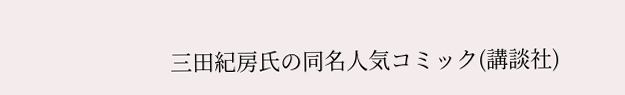三田紀房氏の同名人気コミック(講談社)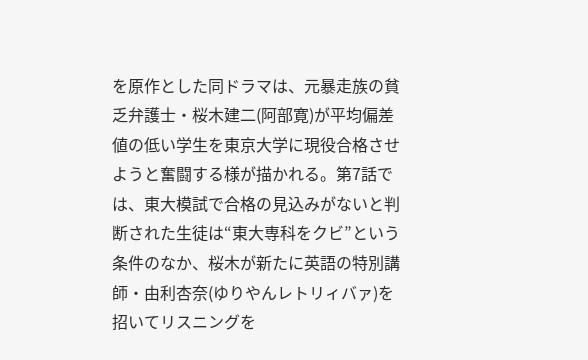を原作とした同ドラマは、元暴走族の貧乏弁護士・桜木建二(阿部寛)が平均偏差値の低い学生を東京大学に現役合格させようと奮闘する様が描かれる。第7話では、東大模試で合格の見込みがないと判断された生徒は“東大専科をクビ”という条件のなか、桜木が新たに英語の特別講師・由利杏奈(ゆりやんレトリィバァ)を招いてリスニングを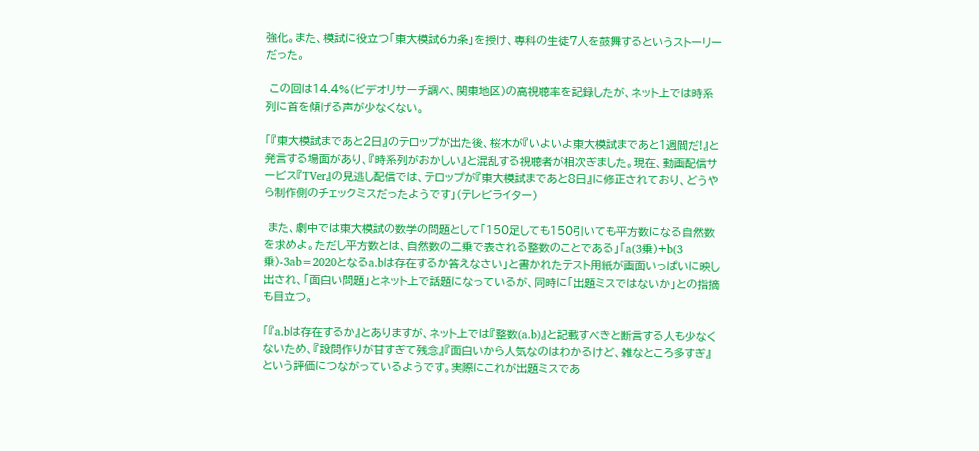強化。また、模試に役立つ「東大模試6カ条」を授け、専科の生徒7人を鼓舞するというストーリーだった。

 この回は14.4%(ビデオリサーチ調べ、関東地区)の高視聴率を記録したが、ネット上では時系列に首を傾げる声が少なくない。

「『東大模試まであと2日』のテロップが出た後、桜木が『いよいよ東大模試まであと1週間だ!』と発言する場面があり、『時系列がおかしい』と混乱する視聴者が相次ぎました。現在、動画配信サービス『TVer』の見逃し配信では、テロップが『東大模試まであと8日』に修正されており、どうやら制作側のチェックミスだったようです」(テレビライター)

 また、劇中では東大模試の数学の問題として「150足しても150引いても平方数になる自然数を求めよ。ただし平方数とは、自然数の二乗で表される整数のことである」「a(3乗)+b(3乗)-3ab=2020となるa.bは存在するか答えなさい」と書かれたテスト用紙が画面いっぱいに映し出され、「面白い問題」とネット上で話題になっているが、同時に「出題ミスではないか」との指摘も目立つ。

「『a.bは存在するか』とありますが、ネット上では『整数(a.b)』と記載すべきと断言する人も少なくないため、『設問作りが甘すぎて残念』『面白いから人気なのはわかるけど、雑なところ多すぎ』という評価につながっているようです。実際にこれが出題ミスであ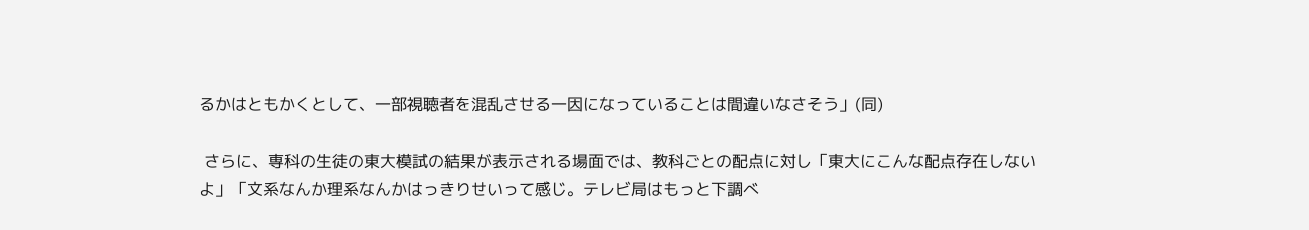るかはともかくとして、一部視聴者を混乱させる一因になっていることは間違いなさそう」(同)

 さらに、専科の生徒の東大模試の結果が表示される場面では、教科ごとの配点に対し「東大にこんな配点存在しないよ」「文系なんか理系なんかはっきりせいって感じ。テレビ局はもっと下調べ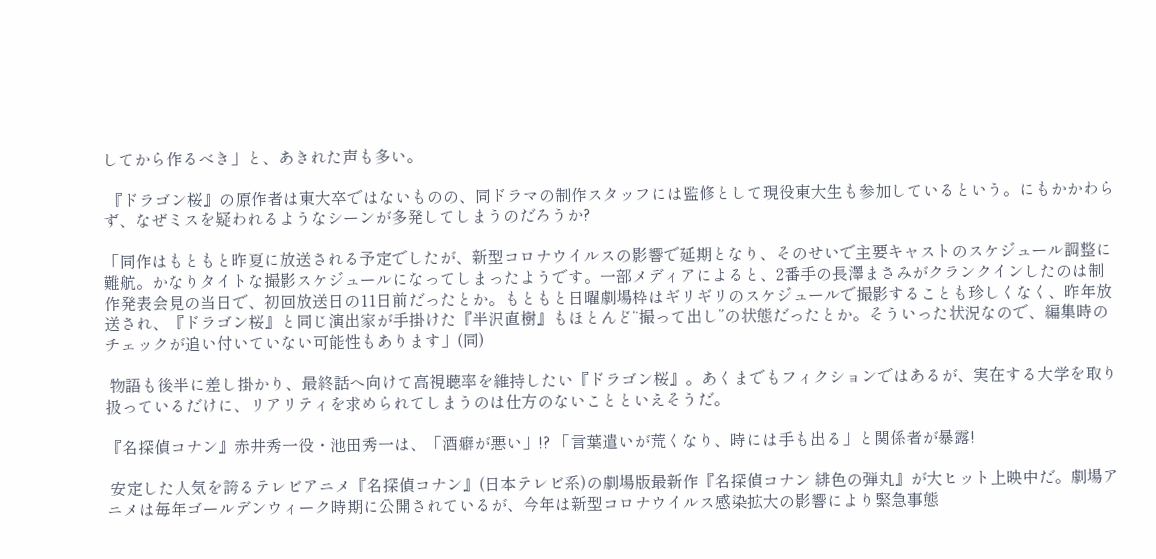してから作るべき」と、あきれた声も多い。

 『ドラゴン桜』の原作者は東大卒ではないものの、同ドラマの制作スタッフには監修として現役東大生も参加しているという。にもかかわらず、なぜミスを疑われるようなシーンが多発してしまうのだろうか?

「同作はもともと昨夏に放送される予定でしたが、新型コロナウイルスの影響で延期となり、そのせいで主要キャストのスケジュール調整に難航。かなりタイトな撮影スケジュールになってしまったようです。一部メディアによると、2番手の長澤まさみがクランクインしたのは制作発表会見の当日で、初回放送日の11日前だったとか。もともと日曜劇場枠はギリギリのスケジュールで撮影することも珍しくなく、昨年放送され、『ドラゴン桜』と同じ演出家が手掛けた『半沢直樹』もほとんど“撮って出し”の状態だったとか。そういった状況なので、編集時のチェックが追い付いていない可能性もあります」(同)

 物語も後半に差し掛かり、最終話へ向けて高視聴率を維持したい『ドラゴン桜』。あくまでもフィクションではあるが、実在する大学を取り扱っているだけに、リアリティを求められてしまうのは仕方のないことといえそうだ。

『名探偵コナン』赤井秀一役・池田秀一は、「酒癖が悪い」!? 「言葉遣いが荒くなり、時には手も出る」と関係者が暴露!

 安定した人気を誇るテレビアニメ『名探偵コナン』(日本テレビ系)の劇場版最新作『名探偵コナン 緋色の弾丸』が大ヒット上映中だ。劇場アニメは毎年ゴールデンウィーク時期に公開されているが、今年は新型コロナウイルス感染拡大の影響により緊急事態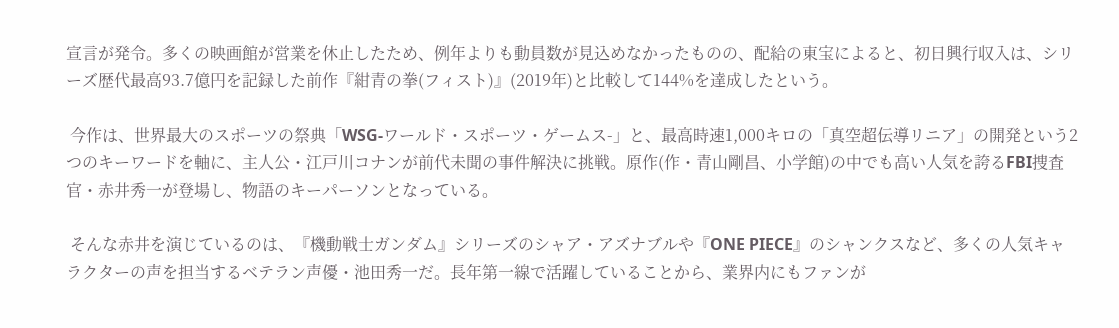宣言が発令。多くの映画館が営業を休止したため、例年よりも動員数が見込めなかったものの、配給の東宝によると、初日興行収入は、シリーズ歴代最高93.7億円を記録した前作『紺青の拳(フィスト)』(2019年)と比較して144%を達成したという。

 今作は、世界最大のスポーツの祭典「WSG-ワールド・スポーツ・ゲームス-」と、最高時速1,000キロの「真空超伝導リニア」の開発という2つのキーワードを軸に、主人公・江戸川コナンが前代未聞の事件解決に挑戦。原作(作・青山剛昌、小学館)の中でも高い人気を誇るFBI捜査官・赤井秀一が登場し、物語のキーパーソンとなっている。

 そんな赤井を演じているのは、『機動戦士ガンダム』シリーズのシャア・アズナブルや『ONE PIECE』のシャンクスなど、多くの人気キャラクターの声を担当するベテラン声優・池田秀一だ。長年第一線で活躍していることから、業界内にもファンが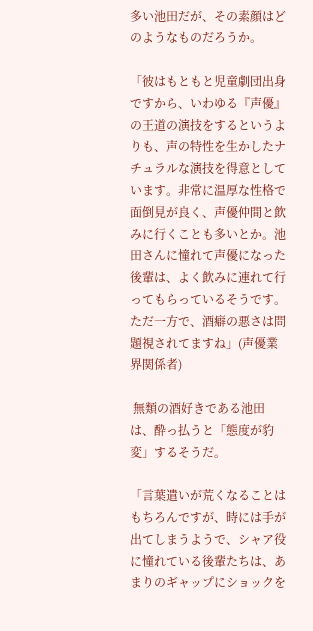多い池田だが、その素顔はどのようなものだろうか。

「彼はもともと児童劇団出身ですから、いわゆる『声優』の王道の演技をするというよりも、声の特性を生かしたナチュラルな演技を得意としています。非常に温厚な性格で面倒見が良く、声優仲間と飲みに行くことも多いとか。池田さんに憧れて声優になった後輩は、よく飲みに連れて行ってもらっているそうです。ただ一方で、酒癖の悪さは問題視されてますね」(声優業界関係者)

 無類の酒好きである池田は、酔っ払うと「態度が豹変」するそうだ。

「言葉遣いが荒くなることはもちろんですが、時には手が出てしまうようで、シャア役に憧れている後輩たちは、あまりのギャップにショックを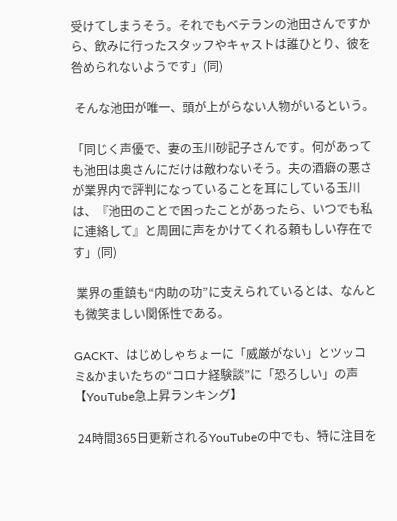受けてしまうそう。それでもベテランの池田さんですから、飲みに行ったスタッフやキャストは誰ひとり、彼を咎められないようです」(同)

 そんな池田が唯一、頭が上がらない人物がいるという。

「同じく声優で、妻の玉川砂記子さんです。何があっても池田は奥さんにだけは敵わないそう。夫の酒癖の悪さが業界内で評判になっていることを耳にしている玉川は、『池田のことで困ったことがあったら、いつでも私に連絡して』と周囲に声をかけてくれる頼もしい存在です」(同)

 業界の重鎮も“内助の功”に支えられているとは、なんとも微笑ましい関係性である。

GACKT、はじめしゃちょーに「威厳がない」とツッコミ&かまいたちの“コロナ経験談”に「恐ろしい」の声【YouTube急上昇ランキング】

 24時間365日更新されるYouTubeの中でも、特に注目を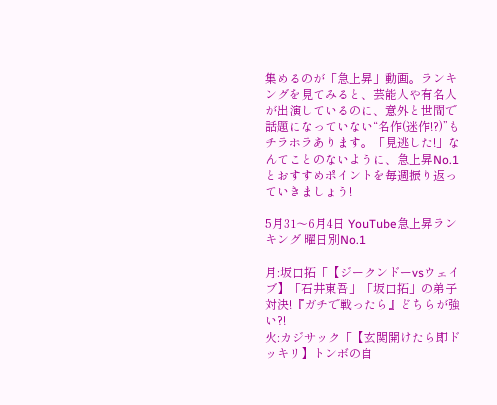集めるのが「急上昇」動画。ランキングを見てみると、芸能人や有名人が出演しているのに、意外と世間で話題になっていない“名作(迷作!?)”もチラホラあります。「見逃した!」なんてことのないように、急上昇No.1とおすすめポイントを毎週振り返っていきましょう!

5月31〜6月4日 YouTube急上昇ランキング 曜日別No.1

月:坂口拓「【ジークンドーvsウェイブ】「石井東吾」「坂口拓」の弟子対決!『ガチで戦ったら』どちらが強い?!
火:カジサック「【玄関開けたら即ドッキリ】トンボの自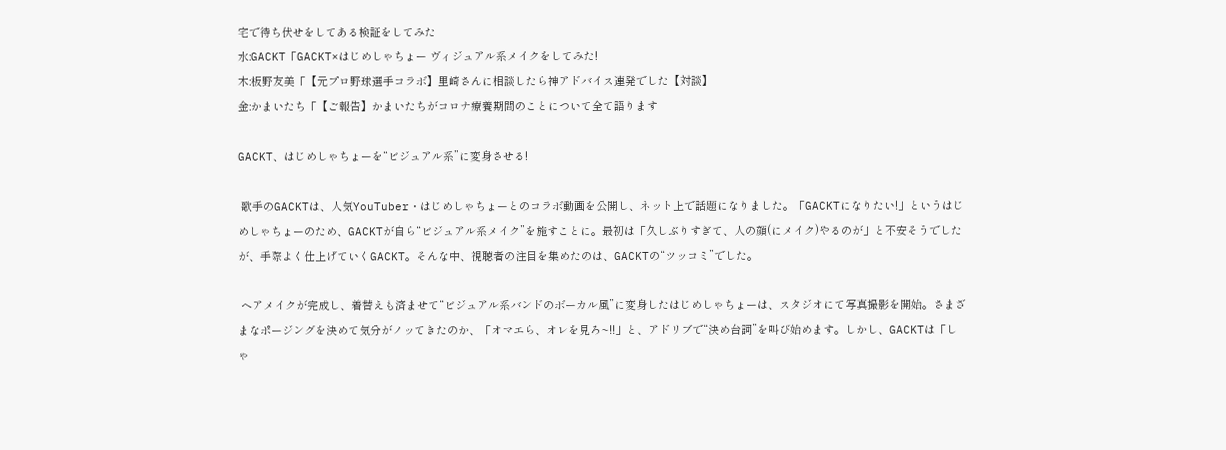宅で待ち伏せをしてある検証をしてみた
水:GACKT「GACKT×はじめしゃちょー ヴィジュアル系メイクをしてみた!
木:板野友美「【元プロ野球選手コラボ】里崎さんに相談したら神アドバイス連発でした【対談】
金:かまいたち「【ご報告】かまいたちがコロナ療養期間のことについて全て語ります

GACKT、はじめしゃちょーを“ビジュアル系”に変身させる!

 歌手のGACKTは、人気YouTuber・はじめしゃちょーとのコラボ動画を公開し、ネット上で話題になりました。「GACKTになりたい!」というはじめしゃちょーのため、GACKTが自ら“ビジュアル系メイク”を施すことに。最初は「久しぶりすぎて、人の顔(にメイク)やるのが」と不安そうでしたが、手際よく仕上げていくGACKT。そんな中、視聴者の注目を集めたのは、GACKTの“ツッコミ”でした。

 ヘアメイクが完成し、着替えも済ませて“ビジュアル系バンドのボーカル風”に変身したはじめしゃちょーは、スタジオにて写真撮影を開始。さまざまなポージングを決めて気分がノッてきたのか、「オマエら、オレを見ろ~!!」と、アドリブで“決め台詞”を叫び始めます。しかし、GACKTは「しゃ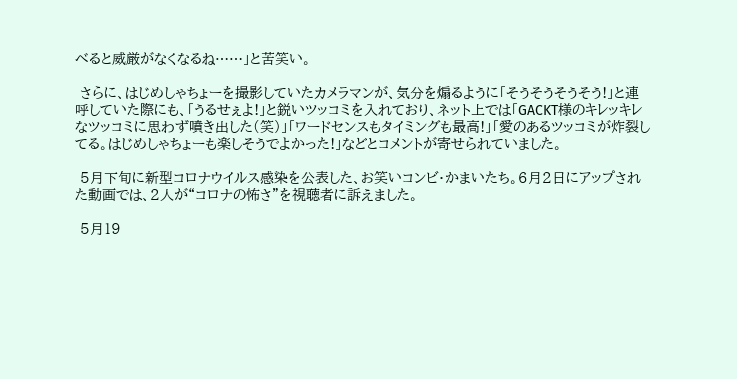べると威厳がなくなるね……」と苦笑い。

 さらに、はじめしゃちょーを撮影していたカメラマンが、気分を煽るように「そうそうそうそう!」と連呼していた際にも、「うるせぇよ!」と鋭いツッコミを入れており、ネット上では「GACKT様のキレッキレなツッコミに思わず噴き出した(笑)」「ワードセンスもタイミングも最高!」「愛のあるツッコミが炸裂してる。はじめしゃちょーも楽しそうでよかった!」などとコメントが寄せられていました。

 5月下旬に新型コロナウイルス感染を公表した、お笑いコンビ・かまいたち。6月2日にアップされた動画では、2人が“コロナの怖さ”を視聴者に訴えました。

 5月19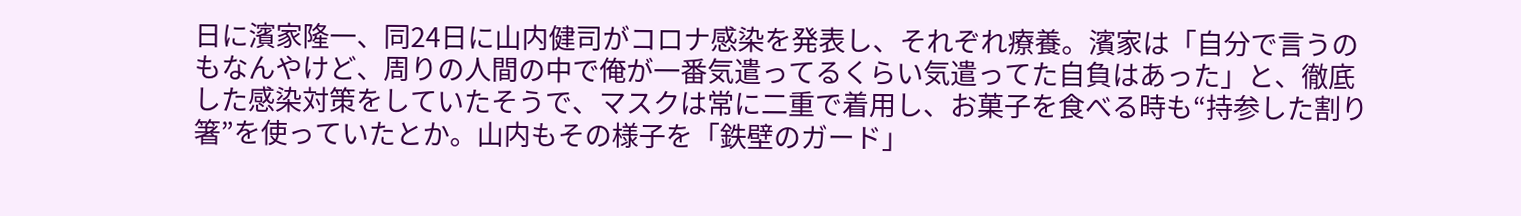日に濱家隆一、同24日に山内健司がコロナ感染を発表し、それぞれ療養。濱家は「自分で言うのもなんやけど、周りの人間の中で俺が一番気遣ってるくらい気遣ってた自負はあった」と、徹底した感染対策をしていたそうで、マスクは常に二重で着用し、お菓子を食べる時も“持参した割り箸”を使っていたとか。山内もその様子を「鉄壁のガード」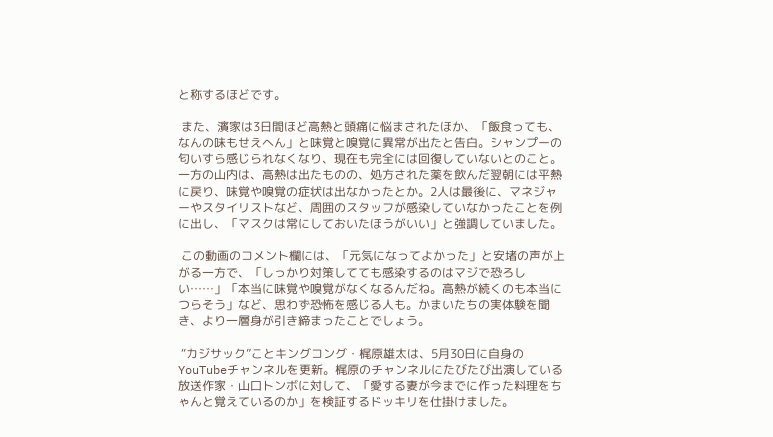と称するほどです。

 また、濱家は3日間ほど高熱と頭痛に悩まされたほか、「飯食っても、なんの味もせえへん」と味覚と嗅覚に異常が出たと告白。シャンプーの匂いすら感じられなくなり、現在も完全には回復していないとのこと。一方の山内は、高熱は出たものの、処方された薬を飲んだ翌朝には平熱に戻り、味覚や嗅覚の症状は出なかったとか。2人は最後に、マネジャーやスタイリストなど、周囲のスタッフが感染していなかったことを例に出し、「マスクは常にしておいたほうがいい」と強調していました。

 この動画のコメント欄には、「元気になってよかった」と安堵の声が上がる一方で、「しっかり対策してても感染するのはマジで恐ろしい……」「本当に味覚や嗅覚がなくなるんだね。高熱が続くのも本当につらそう」など、思わず恐怖を感じる人も。かまいたちの実体験を聞き、より一層身が引き締まったことでしょう。

 “カジサック”ことキングコング・梶原雄太は、5月30日に自身のYouTubeチャンネルを更新。梶原のチャンネルにたびたび出演している放送作家・山口トンボに対して、「愛する妻が今までに作った料理をちゃんと覚えているのか」を検証するドッキリを仕掛けました。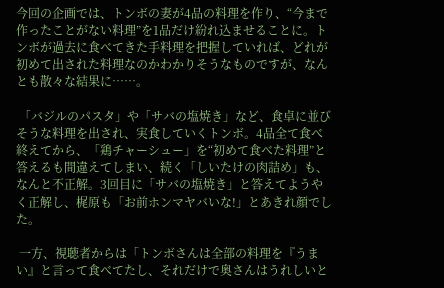今回の企画では、トンボの妻が4品の料理を作り、“今まで作ったことがない料理”を1品だけ紛れ込ませることに。トンボが過去に食べてきた手料理を把握していれば、どれが初めて出された料理なのかわかりそうなものですが、なんとも散々な結果に……。

 「バジルのパスタ」や「サバの塩焼き」など、食卓に並びそうな料理を出され、実食していくトンボ。4品全て食べ終えてから、「鶏チャーシュー」を“初めて食べた料理”と答えるも間違えてしまい、続く「しいたけの肉詰め」も、なんと不正解。3回目に「サバの塩焼き」と答えてようやく正解し、梶原も「お前ホンマヤバいな!」とあきれ顔でした。

 一方、視聴者からは「トンボさんは全部の料理を『うまい』と言って食べてたし、それだけで奥さんはうれしいと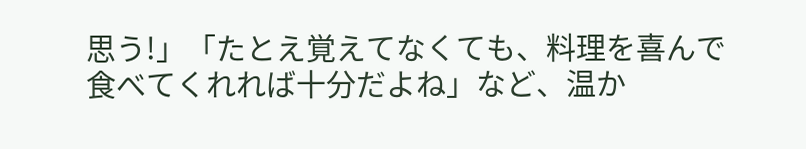思う!」「たとえ覚えてなくても、料理を喜んで食べてくれれば十分だよね」など、温か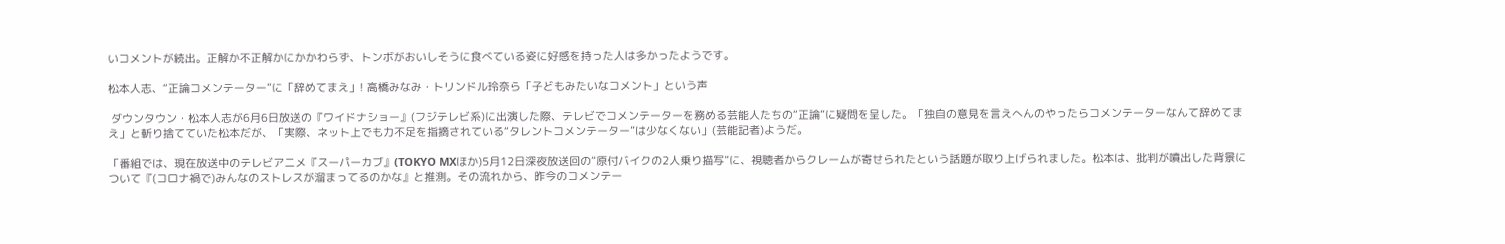いコメントが続出。正解か不正解かにかかわらず、トンボがおいしそうに食べている姿に好感を持った人は多かったようです。

松本人志、“正論コメンテーター”に「辞めてまえ」! 高橋みなみ・トリンドル玲奈ら「子どもみたいなコメント」という声

 ダウンタウン・松本人志が6月6日放送の『ワイドナショー』(フジテレビ系)に出演した際、テレビでコメンテーターを務める芸能人たちの“正論”に疑問を呈した。「独自の意見を言えへんのやったらコメンテーターなんて辞めてまえ」と斬り捨てていた松本だが、「実際、ネット上でも力不足を指摘されている“タレントコメンテーター”は少なくない」(芸能記者)ようだ。

「番組では、現在放送中のテレビアニメ『スーパーカブ』(TOKYO MXほか)5月12日深夜放送回の“原付バイクの2人乗り描写”に、視聴者からクレームが寄せられたという話題が取り上げられました。松本は、批判が噴出した背景について『(コロナ禍で)みんなのストレスが溜まってるのかな』と推測。その流れから、昨今のコメンテー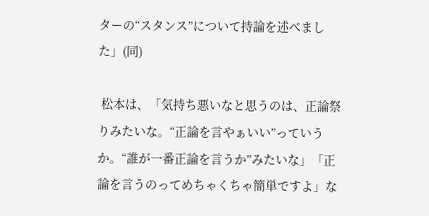ターの“スタンス”について持論を述べました」(同)

 松本は、「気持ち悪いなと思うのは、正論祭りみたいな。“正論を言やぁいい”っていうか。“誰が一番正論を言うか”みたいな」「正論を言うのってめちゃくちゃ簡単ですよ」な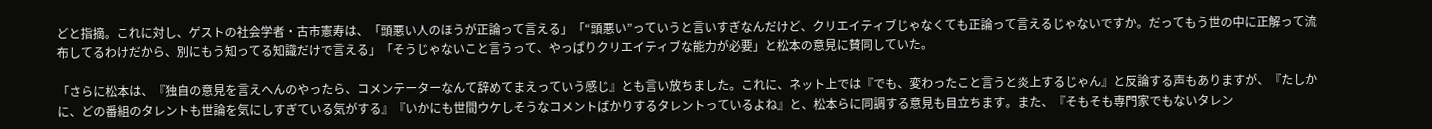どと指摘。これに対し、ゲストの社会学者・古市憲寿は、「頭悪い人のほうが正論って言える」「“頭悪い”っていうと言いすぎなんだけど、クリエイティブじゃなくても正論って言えるじゃないですか。だってもう世の中に正解って流布してるわけだから、別にもう知ってる知識だけで言える」「そうじゃないこと言うって、やっぱりクリエイティブな能力が必要」と松本の意見に賛同していた。

「さらに松本は、『独自の意見を言えへんのやったら、コメンテーターなんて辞めてまえっていう感じ』とも言い放ちました。これに、ネット上では『でも、変わったこと言うと炎上するじゃん』と反論する声もありますが、『たしかに、どの番組のタレントも世論を気にしすぎている気がする』『いかにも世間ウケしそうなコメントばかりするタレントっているよね』と、松本らに同調する意見も目立ちます。また、『そもそも専門家でもないタレン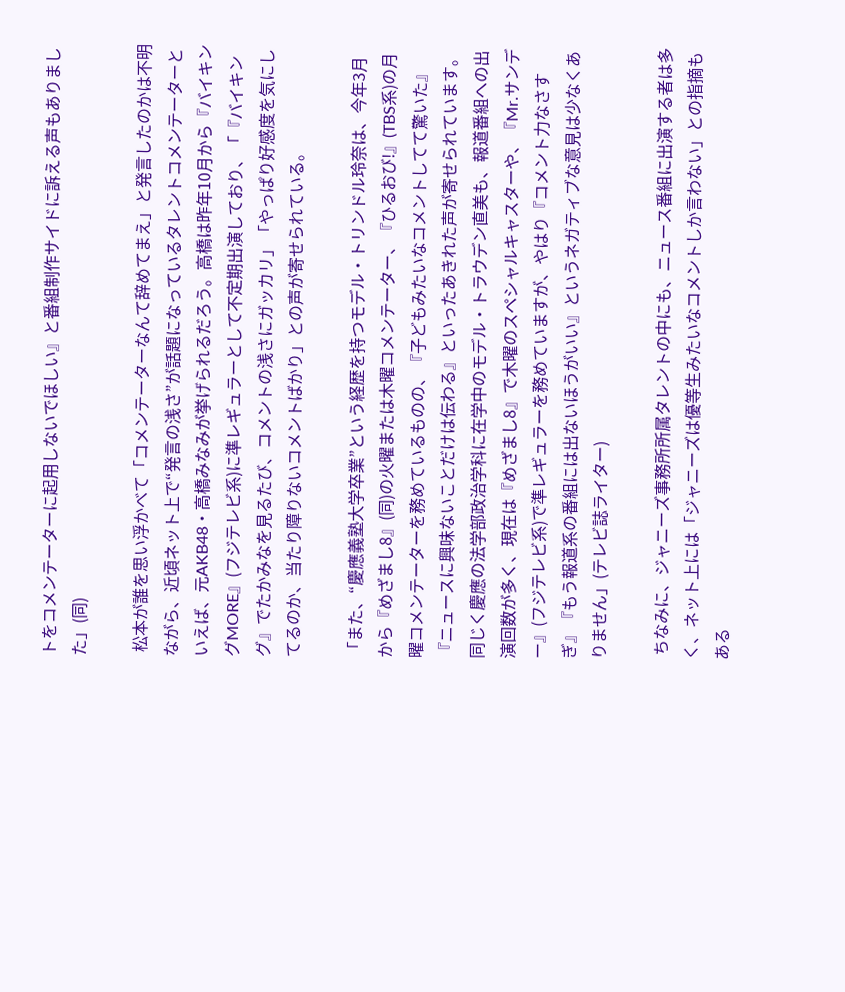トをコメンテーターに起用しないでほしい』と番組制作サイドに訴える声もありました」(同)

 松本が誰を思い浮かべて「コメンテーターなんて辞めてまえ」と発言したのかは不明ながら、近頃ネット上で“発言の浅さ”が話題になっているタレントコメンテーターといえば、元AKB48・高橋みなみが挙げられるだろう。高橋は昨年10月から『バイキングMORE』(フジテレビ系)に準レギュラーとして不定期出演しており、「『バイキング』でたかみなを見るたび、コメントの浅さにガッカリ」「やっぱり好感度を気にしてるのか、当たり障りないコメントばかり」との声が寄せられている。

「また、“慶應義塾大学卒業”という経歴を持つモデル・トリンドル玲奈は、今年3月から『めざまし8』(同)の火曜または木曜コメンテーター、『ひるおび!』(TBS系)の月曜コメンテーターを務めているものの、『子どもみたいなコメントしてて驚いた』『ニュースに興味ないことだけは伝わる』といったあきれた声が寄せられています。同じく慶應の法学部政治学科に在学中のモデル・トラウデン直美も、報道番組への出演回数が多く、現在は『めざまし8』で木曜のスペシャルキャスターや、『Mr.サンデー』(フジテレビ系)で準レギュラーを務めていますが、やはり『コメント力なさすぎ』『もう報道系の番組には出ないほうがいい』というネガティブな意見は少なくありません」(テレビ誌ライター)

 ちなみに、ジャニーズ事務所所属タレントの中にも、ニュース番組に出演する者は多く、ネット上には「ジャニーズは優等生みたいなコメントしか言わない」との指摘もある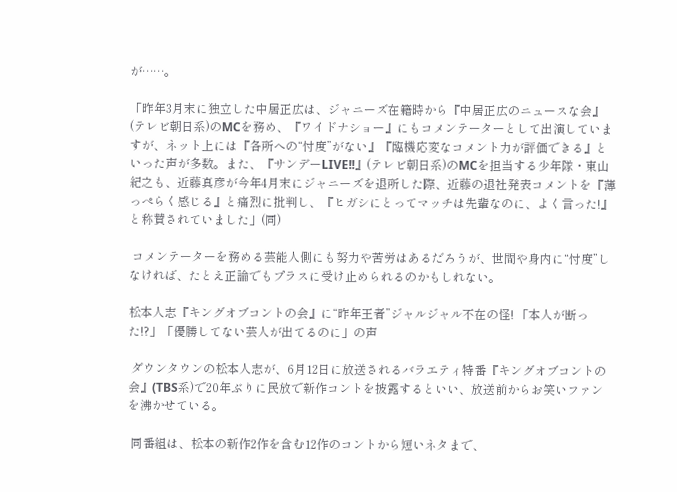が……。

「昨年3月末に独立した中居正広は、ジャニーズ在籍時から『中居正広のニュースな会』(テレビ朝日系)のMCを務め、『ワイドナショー』にもコメンテーターとして出演していますが、ネット上には『各所への“忖度”がない』『臨機応変なコメント力が評価できる』といった声が多数。また、『サンデーLIVE!!』(テレビ朝日系)のMCを担当する少年隊・東山紀之も、近藤真彦が今年4月末にジャニーズを退所した際、近藤の退社発表コメントを『薄っぺらく感じる』と痛烈に批判し、『ヒガシにとってマッチは先輩なのに、よく言った!』と称賛されていました」(同)

 コメンテーターを務める芸能人側にも努力や苦労はあるだろうが、世間や身内に“忖度”しなければ、たとえ正論でもプラスに受け止められるのかもしれない。

松本人志『キングオブコントの会』に“昨年王者”ジャルジャル不在の怪! 「本人が断った!?」「優勝してない芸人が出てるのに」の声

 ダウンタウンの松本人志が、6月12日に放送されるバラエティ特番『キングオブコントの会』(TBS系)で20年ぶりに民放で新作コントを披露するといい、放送前からお笑いファンを沸かせている。

 同番組は、松本の新作2作を含む12作のコントから短いネタまで、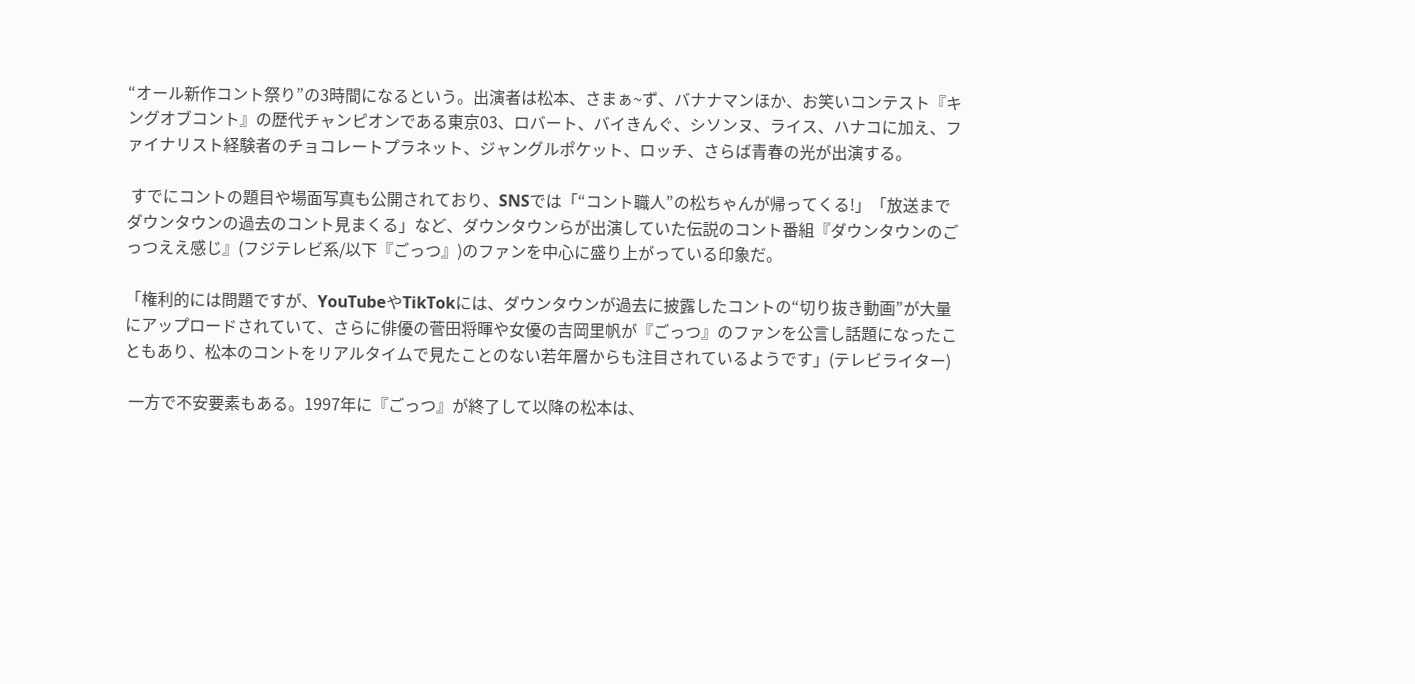“オール新作コント祭り”の3時間になるという。出演者は松本、さまぁ~ず、バナナマンほか、お笑いコンテスト『キングオブコント』の歴代チャンピオンである東京03、ロバート、バイきんぐ、シソンヌ、ライス、ハナコに加え、ファイナリスト経験者のチョコレートプラネット、ジャングルポケット、ロッチ、さらば青春の光が出演する。

 すでにコントの題目や場面写真も公開されており、SNSでは「“コント職人”の松ちゃんが帰ってくる!」「放送までダウンタウンの過去のコント見まくる」など、ダウンタウンらが出演していた伝説のコント番組『ダウンタウンのごっつええ感じ』(フジテレビ系/以下『ごっつ』)のファンを中心に盛り上がっている印象だ。

「権利的には問題ですが、YouTubeやTikTokには、ダウンタウンが過去に披露したコントの“切り抜き動画”が大量にアップロードされていて、さらに俳優の菅田将暉や女優の吉岡里帆が『ごっつ』のファンを公言し話題になったこともあり、松本のコントをリアルタイムで見たことのない若年層からも注目されているようです」(テレビライター)

 一方で不安要素もある。1997年に『ごっつ』が終了して以降の松本は、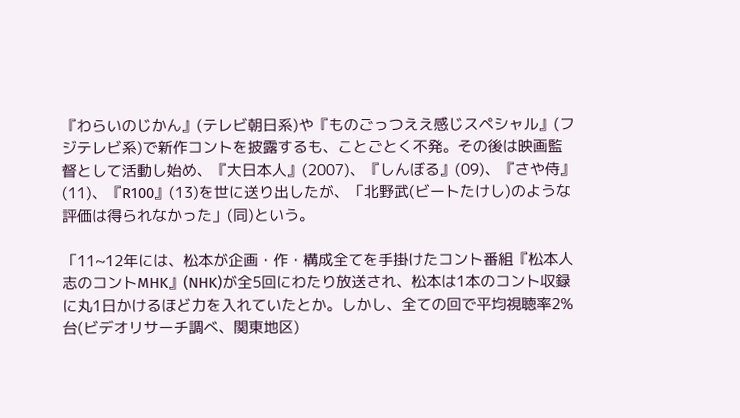『わらいのじかん』(テレビ朝日系)や『ものごっつええ感じスペシャル』(フジテレビ系)で新作コントを披露するも、ことごとく不発。その後は映画監督として活動し始め、『大日本人』(2007)、『しんぼる』(09)、『さや侍』(11)、『R100』(13)を世に送り出したが、「北野武(ビートたけし)のような評価は得られなかった」(同)という。

「11~12年には、松本が企画・作・構成全てを手掛けたコント番組『松本人志のコントMHK』(NHK)が全5回にわたり放送され、松本は1本のコント収録に丸1日かけるほど力を入れていたとか。しかし、全ての回で平均視聴率2%台(ビデオリサーチ調べ、関東地区)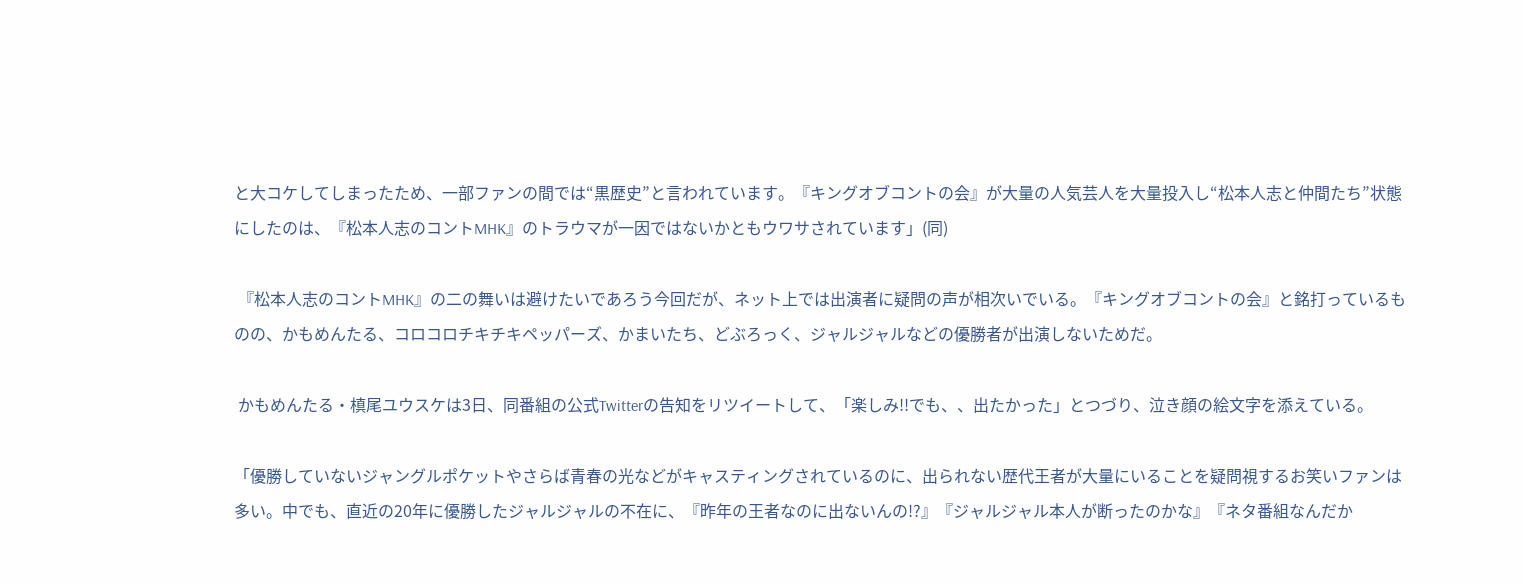と大コケしてしまったため、一部ファンの間では“黒歴史”と言われています。『キングオブコントの会』が大量の人気芸人を大量投入し“松本人志と仲間たち”状態にしたのは、『松本人志のコントMHK』のトラウマが一因ではないかともウワサされています」(同)

 『松本人志のコントMHK』の二の舞いは避けたいであろう今回だが、ネット上では出演者に疑問の声が相次いでいる。『キングオブコントの会』と銘打っているものの、かもめんたる、コロコロチキチキペッパーズ、かまいたち、どぶろっく、ジャルジャルなどの優勝者が出演しないためだ。

 かもめんたる・槙尾ユウスケは3日、同番組の公式Twitterの告知をリツイートして、「楽しみ!!でも、、出たかった」とつづり、泣き顔の絵文字を添えている。

「優勝していないジャングルポケットやさらば青春の光などがキャスティングされているのに、出られない歴代王者が大量にいることを疑問視するお笑いファンは多い。中でも、直近の20年に優勝したジャルジャルの不在に、『昨年の王者なのに出ないんの!?』『ジャルジャル本人が断ったのかな』『ネタ番組なんだか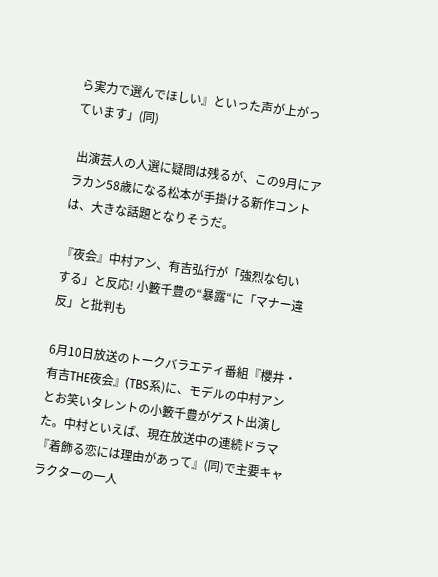ら実力で選んでほしい』といった声が上がっています」(同)

 出演芸人の人選に疑問は残るが、この9月にアラカン58歳になる松本が手掛ける新作コントは、大きな話題となりそうだ。

『夜会』中村アン、有吉弘行が「強烈な匂いする」と反応! 小籔千豊の“暴露“に「マナー違反」と批判も

6月10日放送のトークバラエティ番組『櫻井・有吉THE夜会』(TBS系)に、モデルの中村アンとお笑いタレントの小籔千豊がゲスト出演した。中村といえば、現在放送中の連続ドラマ『着飾る恋には理由があって』(同)で主要キャラクターの一人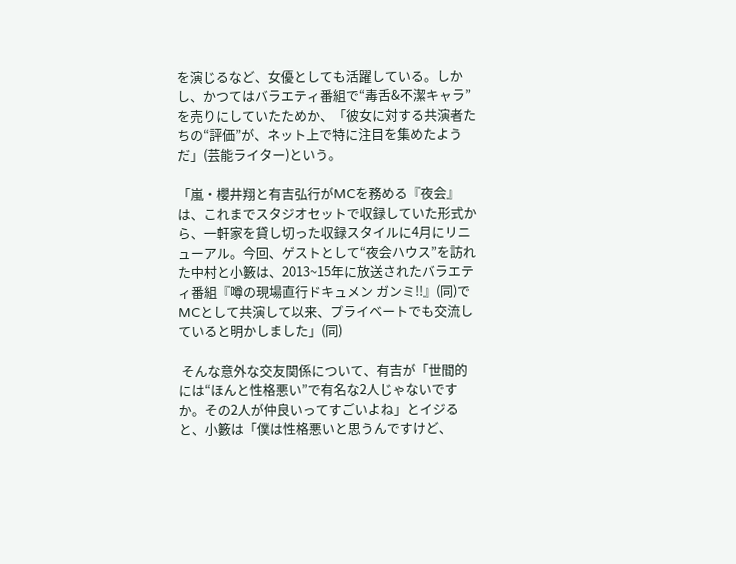を演じるなど、女優としても活躍している。しかし、かつてはバラエティ番組で“毒舌&不潔キャラ”を売りにしていたためか、「彼女に対する共演者たちの“評価”が、ネット上で特に注目を集めたようだ」(芸能ライター)という。

「嵐・櫻井翔と有吉弘行がMCを務める『夜会』は、これまでスタジオセットで収録していた形式から、一軒家を貸し切った収録スタイルに4月にリニューアル。今回、ゲストとして“夜会ハウス”を訪れた中村と小籔は、2013~15年に放送されたバラエティ番組『噂の現場直行ドキュメン ガンミ!!』(同)でMCとして共演して以来、プライベートでも交流していると明かしました」(同)

 そんな意外な交友関係について、有吉が「世間的には“ほんと性格悪い”で有名な2人じゃないですか。その2人が仲良いってすごいよね」とイジると、小籔は「僕は性格悪いと思うんですけど、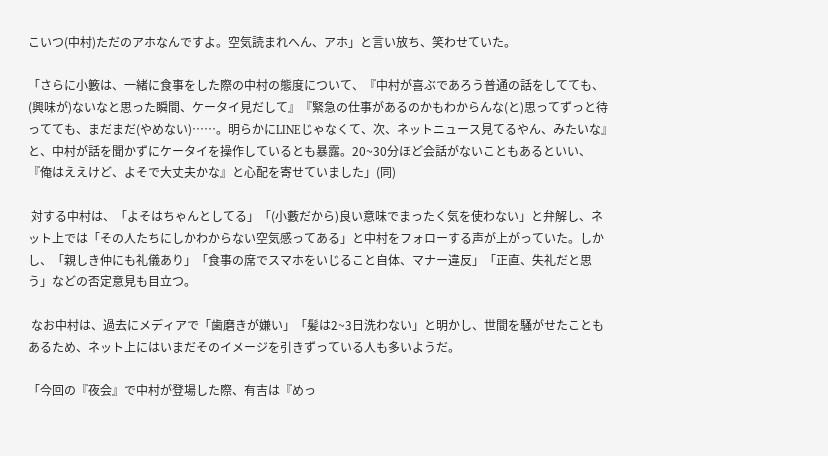こいつ(中村)ただのアホなんですよ。空気読まれへん、アホ」と言い放ち、笑わせていた。

「さらに小籔は、一緒に食事をした際の中村の態度について、『中村が喜ぶであろう普通の話をしてても、(興味が)ないなと思った瞬間、ケータイ見だして』『緊急の仕事があるのかもわからんな(と)思ってずっと待ってても、まだまだ(やめない)……。明らかにLINEじゃなくて、次、ネットニュース見てるやん、みたいな』と、中村が話を聞かずにケータイを操作しているとも暴露。20~30分ほど会話がないこともあるといい、『俺はええけど、よそで大丈夫かな』と心配を寄せていました」(同)

 対する中村は、「よそはちゃんとしてる」「(小藪だから)良い意味でまったく気を使わない」と弁解し、ネット上では「その人たちにしかわからない空気感ってある」と中村をフォローする声が上がっていた。しかし、「親しき仲にも礼儀あり」「食事の席でスマホをいじること自体、マナー違反」「正直、失礼だと思う」などの否定意見も目立つ。

 なお中村は、過去にメディアで「歯磨きが嫌い」「髪は2~3日洗わない」と明かし、世間を騒がせたこともあるため、ネット上にはいまだそのイメージを引きずっている人も多いようだ。

「今回の『夜会』で中村が登場した際、有吉は『めっ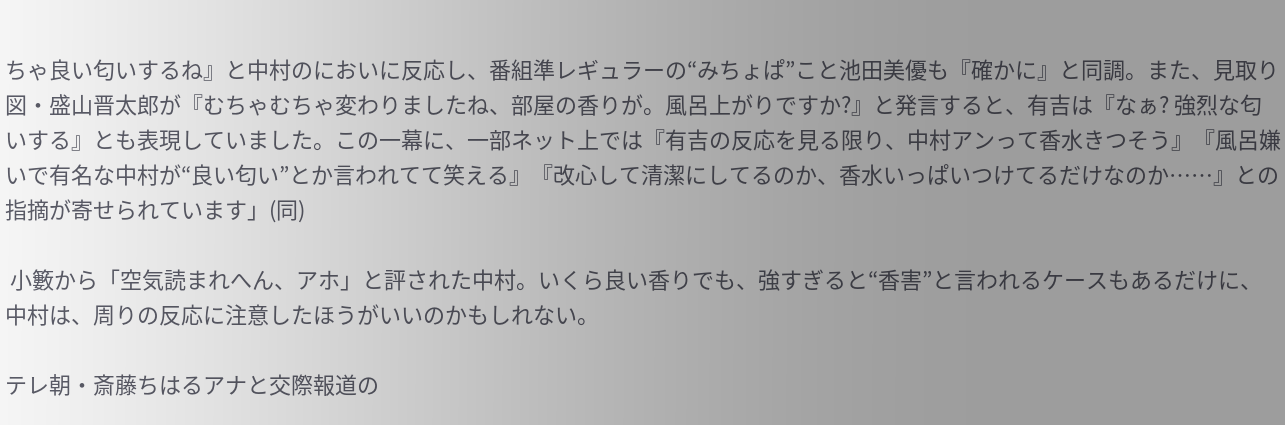ちゃ良い匂いするね』と中村のにおいに反応し、番組準レギュラーの“みちょぱ”こと池田美優も『確かに』と同調。また、見取り図・盛山晋太郎が『むちゃむちゃ変わりましたね、部屋の香りが。風呂上がりですか?』と発言すると、有吉は『なぁ? 強烈な匂いする』とも表現していました。この一幕に、一部ネット上では『有吉の反応を見る限り、中村アンって香水きつそう』『風呂嫌いで有名な中村が“良い匂い”とか言われてて笑える』『改心して清潔にしてるのか、香水いっぱいつけてるだけなのか……』との指摘が寄せられています」(同)

 小籔から「空気読まれへん、アホ」と評された中村。いくら良い香りでも、強すぎると“香害”と言われるケースもあるだけに、中村は、周りの反応に注意したほうがいいのかもしれない。

テレ朝・斎藤ちはるアナと交際報道の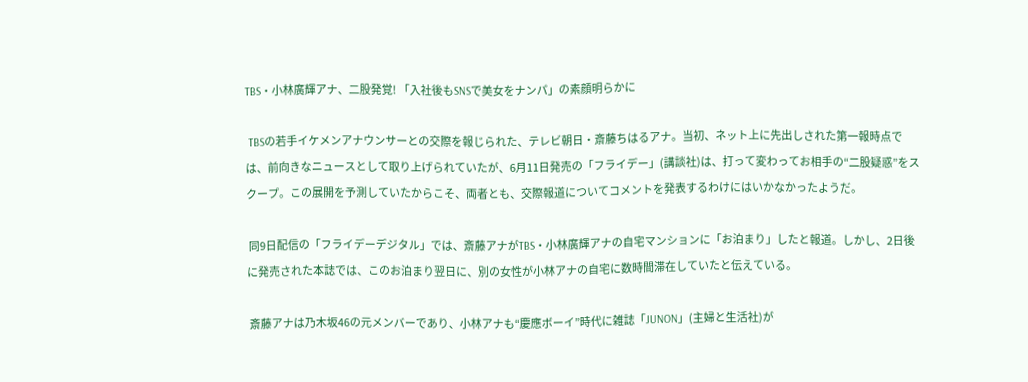TBS・小林廣輝アナ、二股発覚! 「入社後もSNSで美女をナンパ」の素顔明らかに

 TBSの若手イケメンアナウンサーとの交際を報じられた、テレビ朝日・斎藤ちはるアナ。当初、ネット上に先出しされた第一報時点では、前向きなニュースとして取り上げられていたが、6月11日発売の「フライデー」(講談社)は、打って変わってお相手の“二股疑惑”をスクープ。この展開を予測していたからこそ、両者とも、交際報道についてコメントを発表するわけにはいかなかったようだ。

 同9日配信の「フライデーデジタル」では、斎藤アナがTBS・小林廣輝アナの自宅マンションに「お泊まり」したと報道。しかし、2日後に発売された本誌では、このお泊まり翌日に、別の女性が小林アナの自宅に数時間滞在していたと伝えている。

 斎藤アナは乃木坂46の元メンバーであり、小林アナも“慶應ボーイ”時代に雑誌「JUNON」(主婦と生活社)が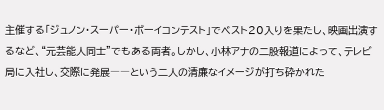主催する「ジュノン・スーパー・ボーイコンテスト」でベスト20入りを果たし、映画出演するなど、“元芸能人同士”でもある両者。しかし、小林アナの二股報道によって、テレビ局に入社し、交際に発展――という二人の清廉なイメージが打ち砕かれた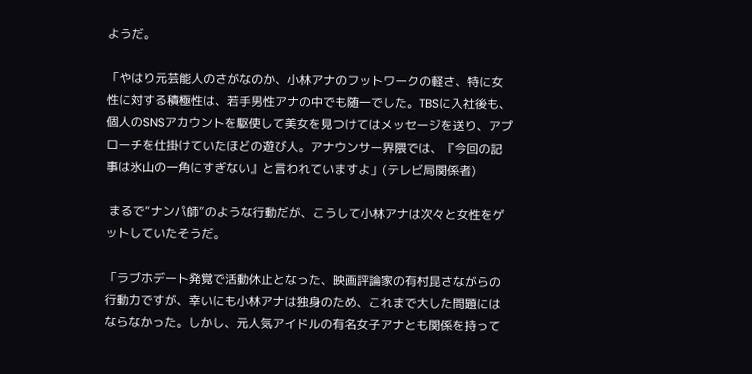ようだ。

「やはり元芸能人のさがなのか、小林アナのフットワークの軽さ、特に女性に対する積極性は、若手男性アナの中でも随一でした。TBSに入社後も、個人のSNSアカウントを駆使して美女を見つけてはメッセージを送り、アプローチを仕掛けていたほどの遊び人。アナウンサー界隈では、『今回の記事は氷山の一角にすぎない』と言われていますよ」(テレビ局関係者)

 まるで“ナンパ師”のような行動だが、こうして小林アナは次々と女性をゲットしていたそうだ。

「ラブホデート発覚で活動休止となった、映画評論家の有村昆さながらの行動力ですが、幸いにも小林アナは独身のため、これまで大した問題にはならなかった。しかし、元人気アイドルの有名女子アナとも関係を持って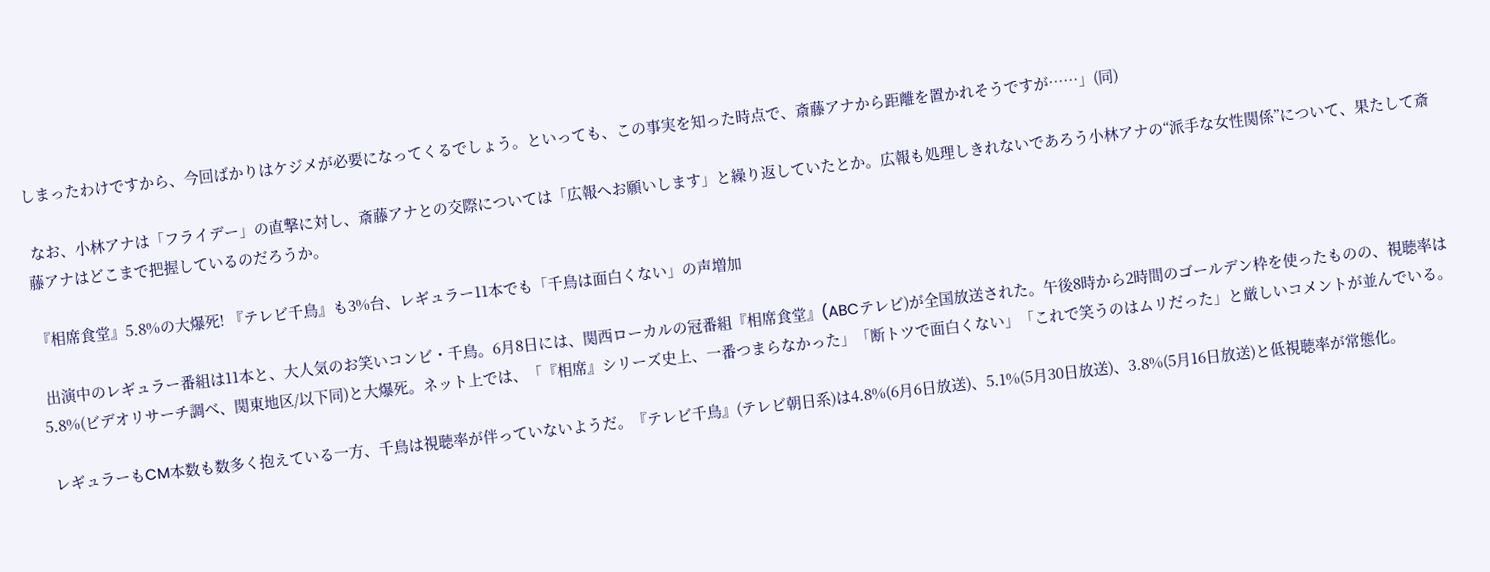しまったわけですから、今回ばかりはケジメが必要になってくるでしょう。といっても、この事実を知った時点で、斎藤アナから距離を置かれそうですが……」(同)

 なお、小林アナは「フライデー」の直撃に対し、斎藤アナとの交際については「広報へお願いします」と繰り返していたとか。広報も処理しきれないであろう小林アナの“派手な女性関係”について、果たして斎藤アナはどこまで把握しているのだろうか。

『相席食堂』5.8%の大爆死! 『テレビ千鳥』も3%台、レギュラー11本でも「千鳥は面白くない」の声増加

 出演中のレギュラー番組は11本と、大人気のお笑いコンビ・千鳥。6月8日には、関西ローカルの冠番組『相席食堂』(ABCテレビ)が全国放送された。午後8時から2時間のゴールデン枠を使ったものの、視聴率は5.8%(ビデオリサーチ調べ、関東地区/以下同)と大爆死。ネット上では、「『相席』シリーズ史上、一番つまらなかった」「断トツで面白くない」「これで笑うのはムリだった」と厳しいコメントが並んでいる。

 レギュラーもCM本数も数多く抱えている一方、千鳥は視聴率が伴っていないようだ。『テレビ千鳥』(テレビ朝日系)は4.8%(6月6日放送)、5.1%(5月30日放送)、3.8%(5月16日放送)と低視聴率が常態化。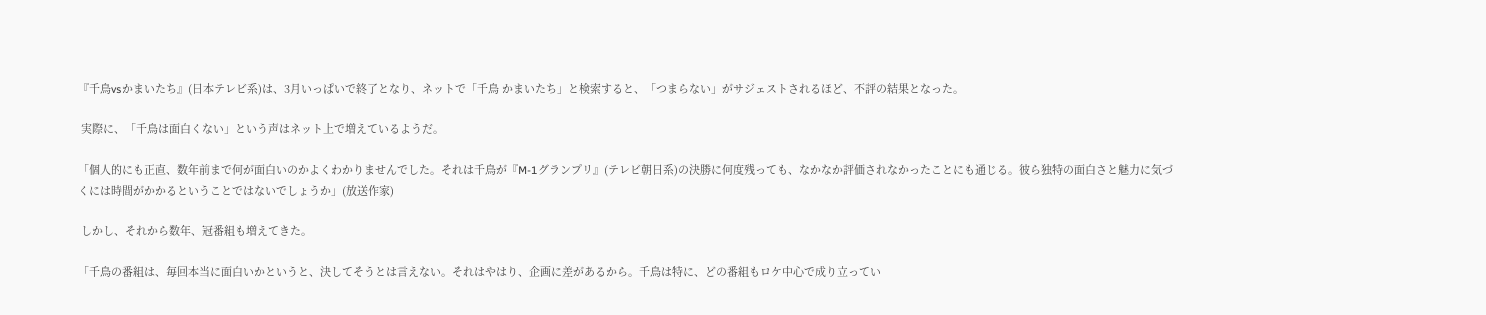『千鳥vsかまいたち』(日本テレビ系)は、3月いっぱいで終了となり、ネットで「千鳥 かまいたち」と検索すると、「つまらない」がサジェストされるほど、不評の結果となった。

 実際に、「千鳥は面白くない」という声はネット上で増えているようだ。

「個人的にも正直、数年前まで何が面白いのかよくわかりませんでした。それは千鳥が『M-1グランプリ』(テレビ朝日系)の決勝に何度残っても、なかなか評価されなかったことにも通じる。彼ら独特の面白さと魅力に気づくには時間がかかるということではないでしょうか」(放送作家)

 しかし、それから数年、冠番組も増えてきた。

「千鳥の番組は、毎回本当に面白いかというと、決してそうとは言えない。それはやはり、企画に差があるから。千鳥は特に、どの番組もロケ中心で成り立ってい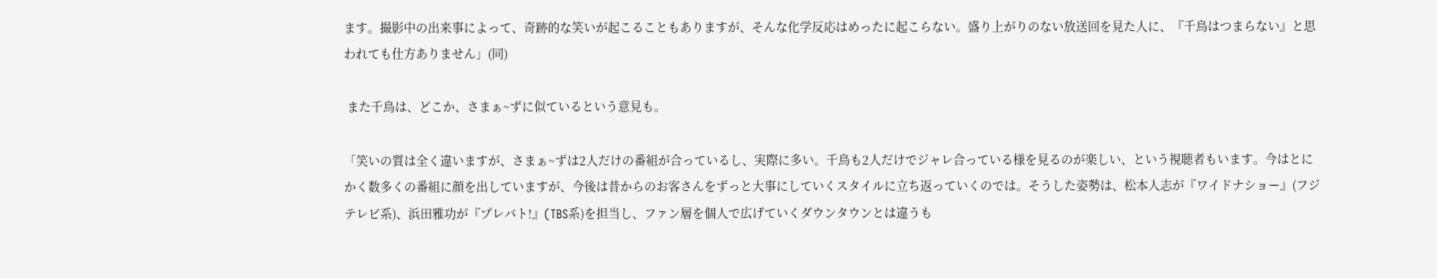ます。撮影中の出来事によって、奇跡的な笑いが起こることもありますが、そんな化学反応はめったに起こらない。盛り上がりのない放送回を見た人に、『千鳥はつまらない』と思われても仕方ありません」(同)

 また千鳥は、どこか、さまぁ~ずに似ているという意見も。

「笑いの質は全く違いますが、さまぁ~ずは2人だけの番組が合っているし、実際に多い。千鳥も2人だけでジャレ合っている様を見るのが楽しい、という視聴者もいます。今はとにかく数多くの番組に顔を出していますが、今後は昔からのお客さんをずっと大事にしていくスタイルに立ち返っていくのでは。そうした姿勢は、松本人志が『ワイドナショー』(フジテレビ系)、浜田雅功が『プレバト!』(TBS系)を担当し、ファン層を個人で広げていくダウンタウンとは違うも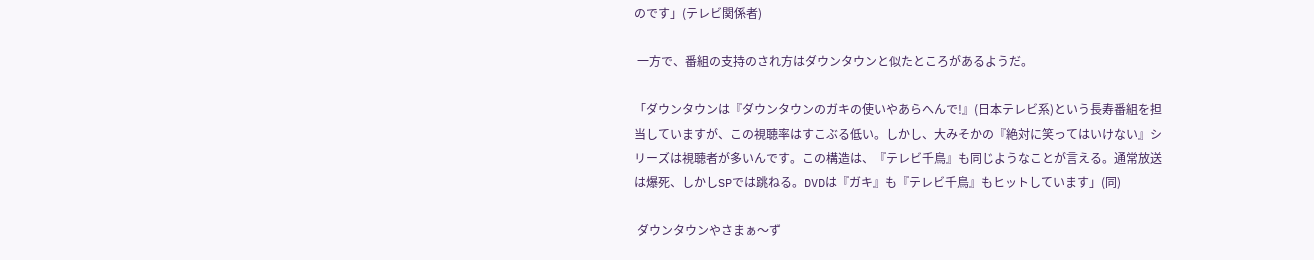のです」(テレビ関係者)

 一方で、番組の支持のされ方はダウンタウンと似たところがあるようだ。

「ダウンタウンは『ダウンタウンのガキの使いやあらへんで!』(日本テレビ系)という長寿番組を担当していますが、この視聴率はすこぶる低い。しかし、大みそかの『絶対に笑ってはいけない』シリーズは視聴者が多いんです。この構造は、『テレビ千鳥』も同じようなことが言える。通常放送は爆死、しかしSPでは跳ねる。DVDは『ガキ』も『テレビ千鳥』もヒットしています」(同)

 ダウンタウンやさまぁ〜ず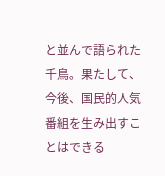と並んで語られた千鳥。果たして、今後、国民的人気番組を生み出すことはできる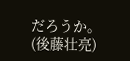だろうか。
(後藤壮亮)